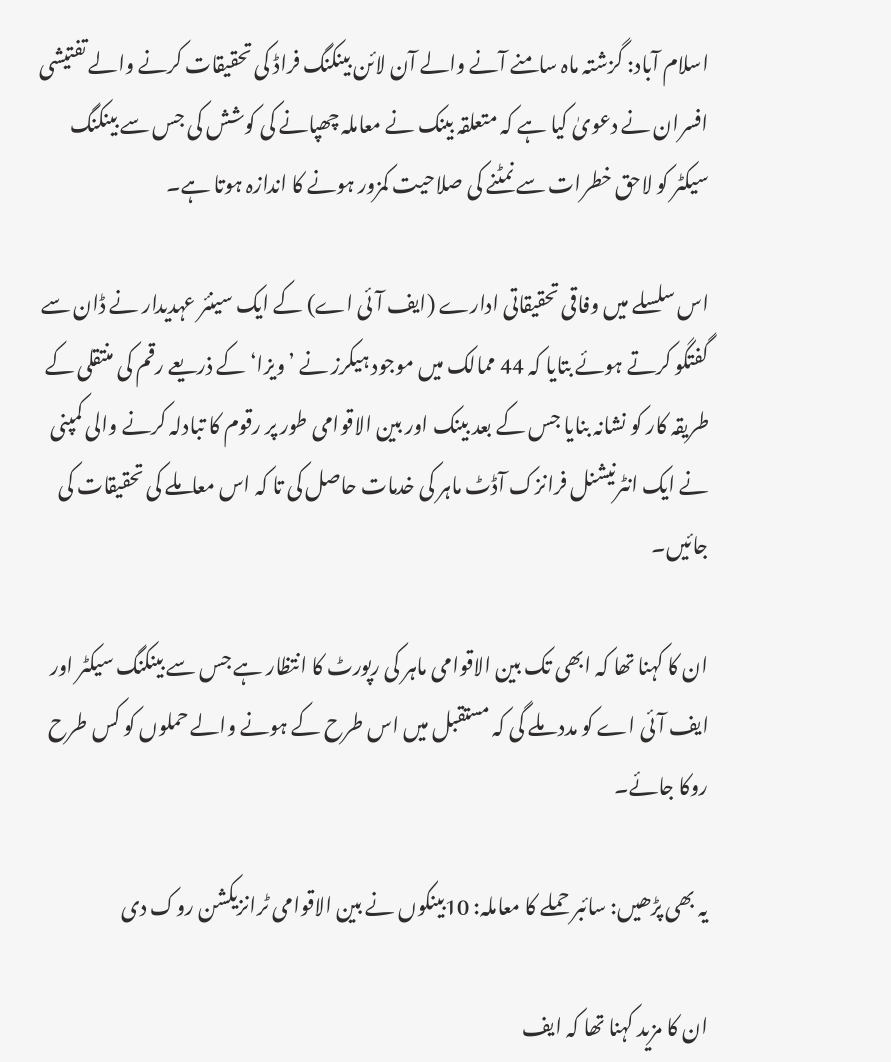اسلام آباد: گزشتہ ماہ سامنے آنے والے آن لائن بینکنگ فراڈ کی تحقیقات کرنے والے تفتیشی افسران نے دعویٰ کیا ہے کہ متعلقہ بینک نے معاملہ چھپانے کی کوشش کی جس سے بینکنگ سیکٹر کو لاحق خطرات سے نمٹنے کی صلاحیت کمزور ہونے کا اندازہ ہوتا ہے۔

اس سلسلے میں وفاقی تحقیقاتی ادارے (ایف آئی اے) کے ایک سینئر عہدیدار نے ڈان سے گفتگو کرتے ہوئے بتایا کہ 44 ممالک میں موجود ہیکرز نے ’ویزا‘ کے ذریعے رقم کی منتقلی کے طریقہ کار کو نشانہ بنایا جس کے بعد بینک اور بین الاقوامی طور پر رقوم کا تبادلہ کرنے والی کمپنی نے ایک انٹرنیشنل فرانزک آڈٹ ماہر کی خدمات حاصل کی تا کہ اس معاملے کی تحقیقات کی جائیں۔

ان کا کہنا تھا کہ ابھی تک بین الاقوامی ماہر کی رپورٹ کا انتظار ہے جس سے بینکنگ سیکٹر اور ایف آئی اے کو مدد ملے گی کہ مستقبل میں اس طرح کے ہونے والے حملوں کو کس طرح روکا جائے۔

یہ بھی پڑھیں: سائبر حملے کا معاملہ: 10بینکوں نے بین الاقوامی ٹرانزیکشن روک دی

ان کا مزید کہنا تھا کہ ایف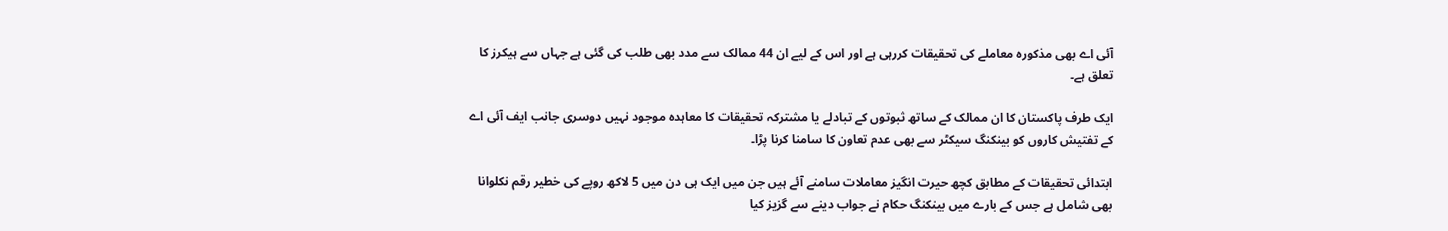آئی اے بھی مذکورہ معاملے کی تحقیقات کررہی ہے اور اس کے لیے ان 44 ممالک سے مدد بھی طلب کی گئی ہے جہاں سے ہیکرز کا تعلق ہے۔

ایک طرف پاکستان کا ان ممالک کے ساتھ ثبوتوں کے تبادلے یا مشترکہ تحقیقات کا معاہدہ موجود نہیں دوسری جانب ایف آئی اے کے تفتیش کاروں کو بینکنگ سیکٹر سے بھی عدم تعاون کا سامنا کرنا پڑا۔

ابتدائی تحقیقات کے مطابق کچھ حیرت انگیز معاملات سامنے آئے ہیں جن میں ایک ہی دن میں 5 لاکھ روپے کی خطیر رقم نکلوانا بھی شامل ہے جس کے بارے میں بینکنگ حکام نے جواب دینے سے گزیز کیا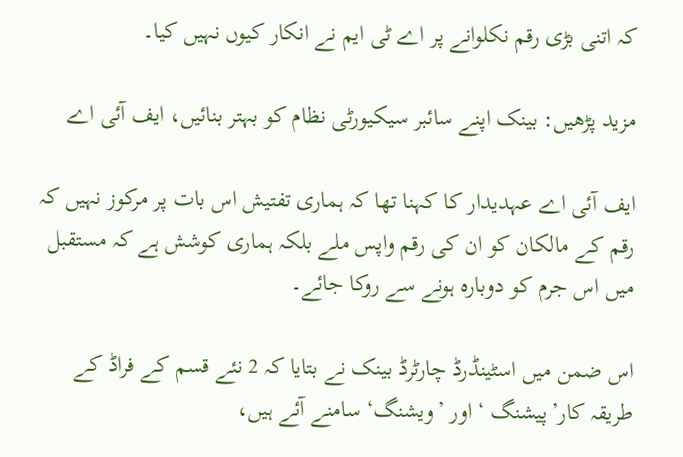کہ اتنی بڑی رقم نکلوانے پر اے ٹی ایم نے انکار کیوں نہیں کیا۔

مزید پڑھیں: بینک اپنے سائبر سیکیورٹی نظام کو بہتر بنائیں، ایف آئی اے

ایف آئی اے عہدیدار کا کہنا تھا کہ ہماری تفتیش اس بات پر مرکوز نہیں کہ رقم کے مالکان کو ان کی رقم واپس ملے بلکہ ہماری کوشش ہے کہ مستقبل میں اس جرم کو دوبارہ ہونے سے روکا جائے۔

اس ضمن میں اسٹینڈرڈ چارٹرڈ بینک نے بتایا کہ 2 نئے قسم کے فراڈ کے طریقہ کار’پیشنگ ‘ اور ’ویشنگ‘ سامنے آئے ہیں،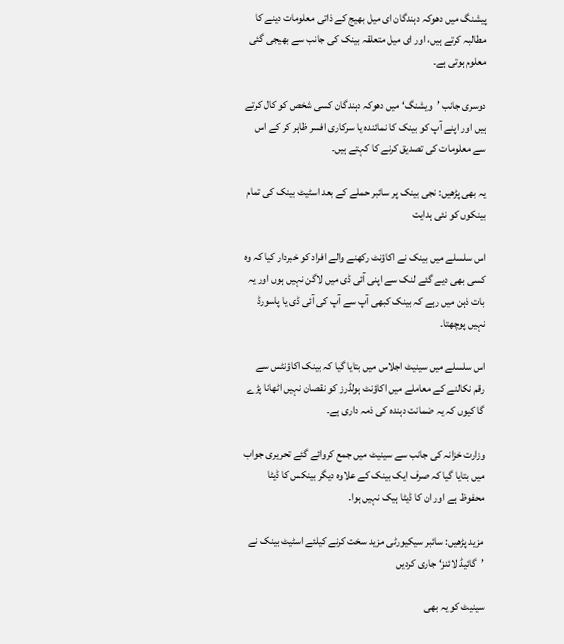پیشنگ میں دھوکہ دہندگان ای میل بھیج کے ذاتی معلومات دینے کا مطالبہ کرتے ہیں، اور ای میل متعلقہ بینک کی جانب سے بھیجی گئی معلوم ہوتی ہے۔

دوسری جانب ’ویشنگ‘ میں دھوکہ دہندگان کسی شخص کو کال کرتے ہیں اور اپنے آپ کو بینک کا نمائندہ یا سرکاری افسر ظاہر کر کے اس سے معلومات کی تصدیق کرنے کا کہتے ہیں۔

یہ بھی پڑھیں: نجی بینک پر سائبر حملے کے بعد اسٹیٹ بینک کی تمام بینکوں کو نئی ہدایت

اس سلسلے میں بینک نے اکاؤنٹ رکھنے والے افراد کو خبردار کیا کہ وہ کسی بھی دیے گئے لنک سے اپنی آئی ڈی میں لاگن نہیں ہوں اور یہ بات ذہن میں رہے کہ بینک کبھی آپ سے آپ کی آئی ڈی یا پاسورڈ نہیں پوچھتا۔

اس سلسلے میں سینیٹ اجلاس میں بتایا گیا کہ بینک اکاؤنٹس سے رقم نکالنے کے معاملے میں اکاؤنٹ ہولڈرز کو نقصان نہیں اٹھانا پڑے گا کیوں کہ یہ ضمانت دہندہ کی ذمہ داری ہے۔

وزارت خزانہ کی جانب سے سینیٹ میں جمع کروائے گئے تحریری جواب میں بتایا گیا کہ صرف ایک بینک کے علاوہ دیگر بینکس کا ڈیٹا محفوظ ہے اور ان کا ڈیٹا ہیک نہیں ہوا۔

مزید پڑھیں: سائبر سیکیورٹی مزید سخت کرنے کیلئے اسٹیٹ بینک نے ’گائیڈ لائنز‘ جاری کردیں

سینیٹ کو یہ بھی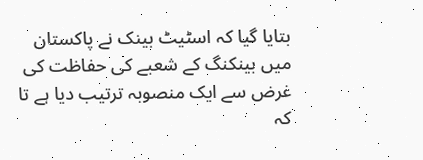بتایا گیا کہ اسٹیٹ بینک نے پاکستان میں بینکنگ کے شعبے کی حفاظت کی غرض سے ایک منصوبہ ترتیب دیا ہے تا کہ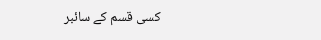کسی قسم کے سائبر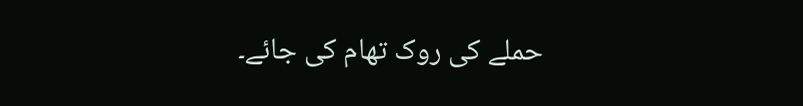حملے کی روک تھام کی جائے۔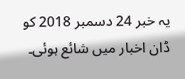یہ خبر 24 دسمبر 2018 کو ڈان اخبار میں شائع ہوئی۔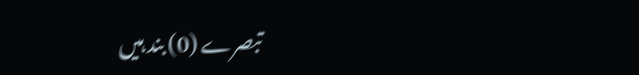تبصرے (0) بند ہیں